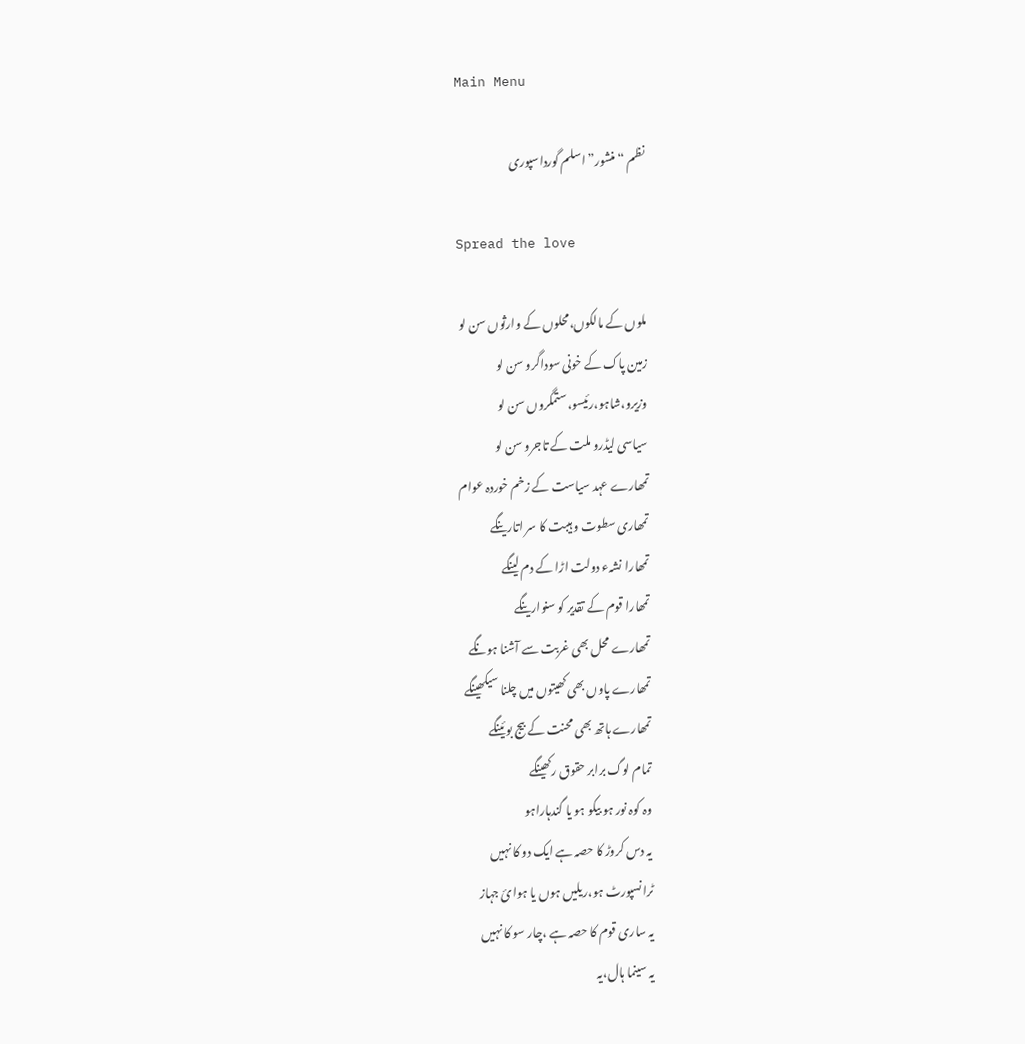Main Menu

نظم “منشور” اسلم گورداسپوری

Spread the love

ملوں کے مالکوں،محلوں کے وارثوں سن لو
زمین پاک کے خونی سوداگرو سن لو
وزیرو،شاہو،رئیسو،ستمگروں سن لو
سیاسی لیڈرو ملت کے تاجرو سن لو
تمھارے عہد سیاست کے زخم خوردہ عوام
تمھاری سطوت و ہیبت کا سر اتارینگے
تمھارا نشہء دولت اڑا کے دم لینگے
تمھارا قوم کے تقدیر کو سنوارینگے
تمھارے محل بھی غربت سے آشنا ہونگے
تمھارے پاوں بھی کھیتوں میں چلنا سیکھینگے
تمھارے ہاتھ بھی محنت کے بیج بوئینگے
تمام لوگ برابر حقوق رکھینگے
وہ کوہ نور ہو بیکو ہو یا گندہاراہو
یہ دس کروڑ کا حصہ ہے ایک دو کا نہیں
ٹرانسپورٹ ہو،ریلیں ہوں یا ہوائ جہاز
یہ ساری قوم کا حصہ ہے ،چار سو کا نہیں
یہ سینما ہال،یہ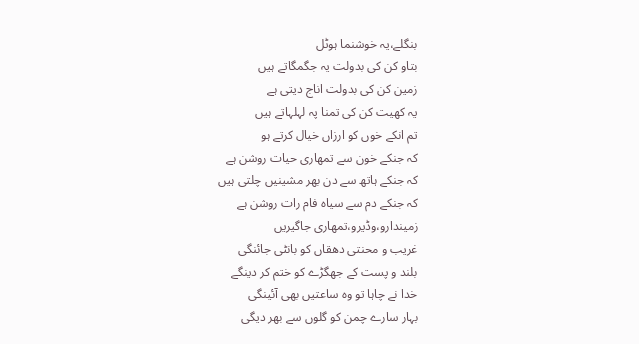بنگلے،یہ خوشنما ہوٹل
بتاو کن کی بدولت یہ جگمگاتے ہیں
زمین کن کی بدولت اناج دیتی ہے
یہ کھیت کن کی تمنا پہ لہلہاتے ہیں
تم انکے خوں کو ارزاں خیال کرتے ہو
کہ جنکے خون سے تمھاری حیات روشن ہے
کہ جنکے ہاتھ سے دن بھر مشینیں چلتی ہیں
کہ جنکے دم سے سیاہ فام رات روشن ہے
زمیندارو،وڈیرو،تمھاری جاگیریں
غریب و محنتی دھقاں کو بانٹی جائنگی
بلند و پست کے جھگڑے کو ختم کر دینگے
خدا نے چاہا تو وہ ساعتیں بھی آئینگی
بہار سارے چمن کو گلوں سے بھر دیگی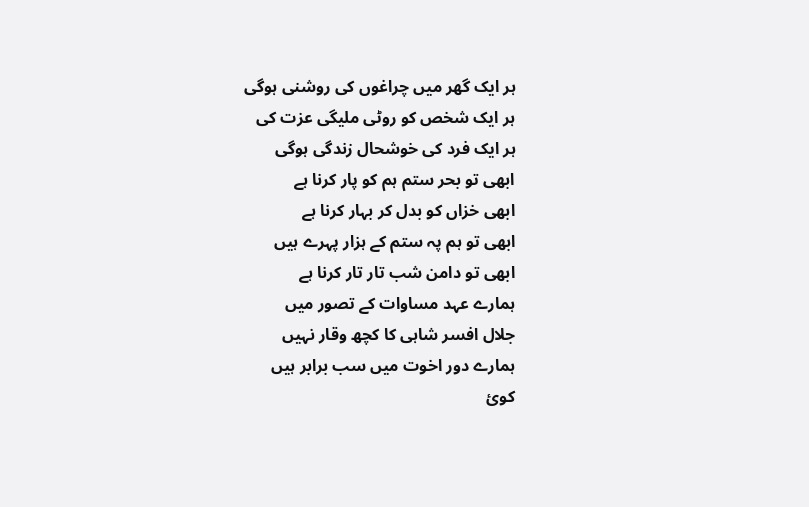ہر ایک گھر میں چراغوں کی روشنی ہوگی
ہر ایک شخص کو روٹی ملیگی عزت کی
ہر ایک فرد کی خوشحال زندگی ہوگی
ابھی تو بحر ستم ہم کو پار کرنا ہے
ابھی خزاں کو بدل کر بہار کرنا ہے
ابھی تو ہم پہ ستم کے ہزار پہرے ہیں
ابھی تو دامن شب تار تار کرنا ہے
ہمارے عہد مساوات کے تصور میں
جلال افسر شاہی کا کچھ وقار نہیں
ہمارے دور اخوت میں سب برابر ہیں
کوئ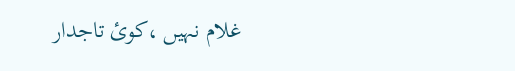غلام نہیں ،کوئ تاجدار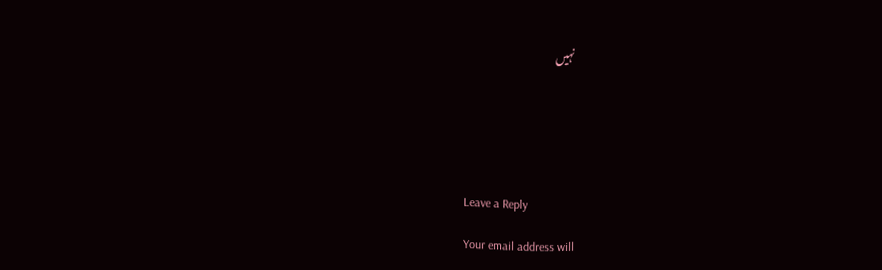نہیں






Leave a Reply

Your email address will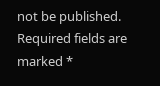not be published. Required fields are marked *